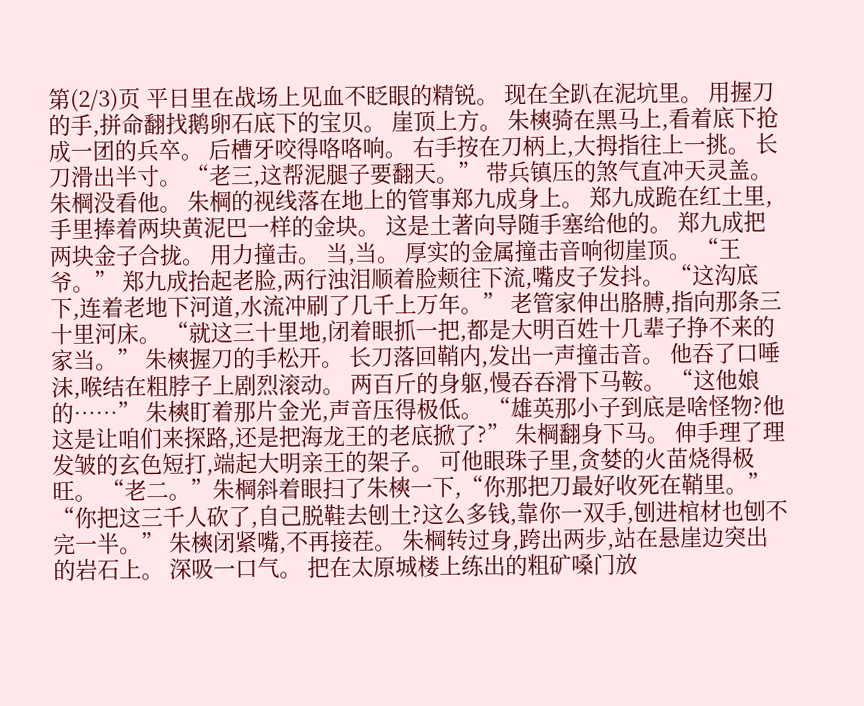第(2/3)页 平日里在战场上见血不眨眼的精锐。 现在全趴在泥坑里。 用握刀的手,拼命翻找鹅卵石底下的宝贝。 崖顶上方。 朱樉骑在黑马上,看着底下抢成一团的兵卒。 后槽牙咬得咯咯响。 右手按在刀柄上,大拇指往上一挑。 长刀滑出半寸。 “老三,这帮泥腿子要翻天。” 带兵镇压的煞气直冲天灵盖。 朱棡没看他。 朱棡的视线落在地上的管事郑九成身上。 郑九成跪在红土里,手里捧着两块黄泥巴一样的金块。 这是土著向导随手塞给他的。 郑九成把两块金子合拢。 用力撞击。 当,当。 厚实的金属撞击音响彻崖顶。 “王爷。” 郑九成抬起老脸,两行浊泪顺着脸颊往下流,嘴皮子发抖。 “这沟底下,连着老地下河道,水流冲刷了几千上万年。” 老管家伸出胳膊,指向那条三十里河床。 “就这三十里地,闭着眼抓一把,都是大明百姓十几辈子挣不来的家当。” 朱樉握刀的手松开。 长刀落回鞘内,发出一声撞击音。 他吞了口唾沫,喉结在粗脖子上剧烈滚动。 两百斤的身躯,慢吞吞滑下马鞍。 “这他娘的……” 朱樉盯着那片金光,声音压得极低。 “雄英那小子到底是啥怪物?他这是让咱们来探路,还是把海龙王的老底掀了?” 朱棡翻身下马。 伸手理了理发皱的玄色短打,端起大明亲王的架子。 可他眼珠子里,贪婪的火苗烧得极旺。 “老二。”朱棡斜着眼扫了朱樉一下,“你那把刀最好收死在鞘里。” “你把这三千人砍了,自己脱鞋去刨土?这么多钱,靠你一双手,刨进棺材也刨不完一半。” 朱樉闭紧嘴,不再接茬。 朱棡转过身,跨出两步,站在悬崖边突出的岩石上。 深吸一口气。 把在太原城楼上练出的粗矿嗓门放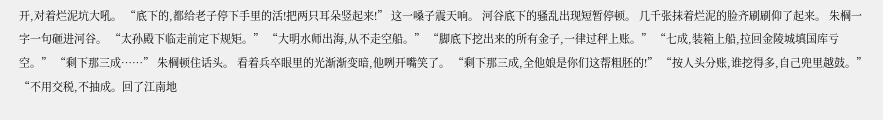开,对着烂泥坑大吼。 “底下的,都给老子停下手里的活!把两只耳朵竖起来!” 这一嗓子震天响。 河谷底下的骚乱出现短暂停顿。 几千张抹着烂泥的脸齐刷刷仰了起来。 朱棡一字一句砸进河谷。 “太孙殿下临走前定下规矩。” “大明水师出海,从不走空船。” “脚底下挖出来的所有金子,一律过秤上账。” “七成,装箱上船,拉回金陵城填国库亏空。” “剩下那三成……” 朱棡顿住话头。 看着兵卒眼里的光渐渐变暗,他咧开嘴笑了。 “剩下那三成,全他娘是你们这帮粗胚的!” “按人头分账,谁挖得多,自己兜里越鼓。” “不用交税,不抽成。回了江南地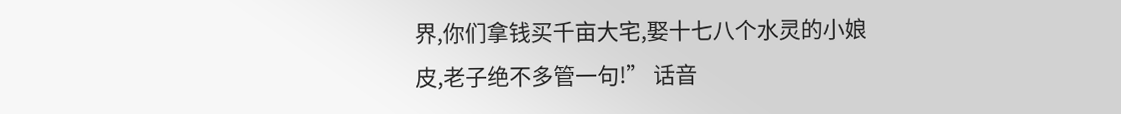界,你们拿钱买千亩大宅,娶十七八个水灵的小娘皮,老子绝不多管一句!” 话音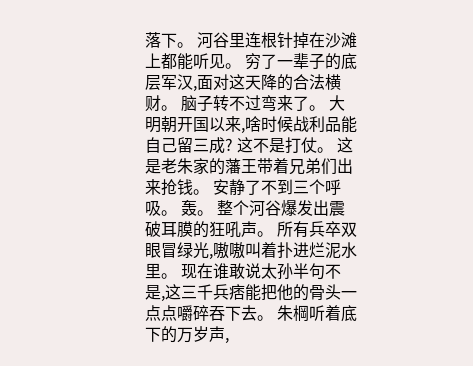落下。 河谷里连根针掉在沙滩上都能听见。 穷了一辈子的底层军汉,面对这天降的合法横财。 脑子转不过弯来了。 大明朝开国以来,啥时候战利品能自己留三成? 这不是打仗。 这是老朱家的藩王带着兄弟们出来抢钱。 安静了不到三个呼吸。 轰。 整个河谷爆发出震破耳膜的狂吼声。 所有兵卒双眼冒绿光,嗷嗷叫着扑进烂泥水里。 现在谁敢说太孙半句不是,这三千兵痞能把他的骨头一点点嚼碎吞下去。 朱棡听着底下的万岁声,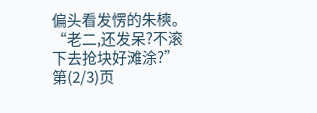偏头看发愣的朱樉。 “老二,还发呆?不滚下去抢块好滩涂?” 第(2/3)页